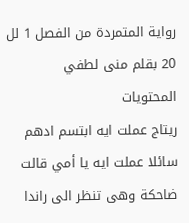رواية المتمردة من الفصل 1 لل 20 بقلم منى لطفي
المحتويات
ريتاج عملت ايه ابتسم ادهم سائلا عملت ايه يا أمي قالت ضاحكة وهى تنظر الى راندا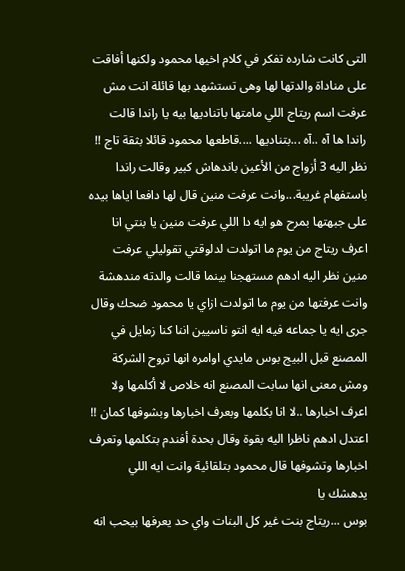التى كانت شارده تفكر في كلام اخيها محمود ولكنها أفاقت على مناداة والدتها لها وهى تستشهد بها قائلة انت مش عرفت اسم ريتاج اللي مامتها باتناديها بيه يا راندا قالت راندا ها آه ..آه ...بتناديها ....قاطعها محمود قائلا بثقة تاج !! نظر اليه 3 أزواج من الأعين باندهاش كبير وقالت راندا باستفهام غريبة...وانت عرفت منين قال لها دافعا اياها بيده على جبهتها بمرح هو ايه دا اللي عرفت منين يا بنتي انا اعرف ريتاج من يوم ما اتولدت لدلوقتي تقوليلي عرفت منين نظر اليه ادهم مستهجنا بينما قالت والدته مندهشة وانت عرفتها من يوم ما اتولدت ازاي يا محمود ضحك وقال جرى ايه يا جماعه فيه ايه انتو ناسيين اننا كنا زمايل في المصنع قبل البيج بوس مايدي اوامره انها تروح الشركة ومش معنى انها سابت المصنع انه خلاص لا أكلمها ولا اعرف اخبارها ..لا انا بكلمها وبعرف اخبارها وبشوفها كمان !! اعتدل ادهم ناظرا اليه بقوة وقال بحدة أفندم بتكلمها وتعرف اخبارها وتشوفها قال محمود بتلقائية وانت ايه اللي يدهشك يا
بوس ...ريتاج بنت غير كل البنات واي حد يعرفها بيحب انه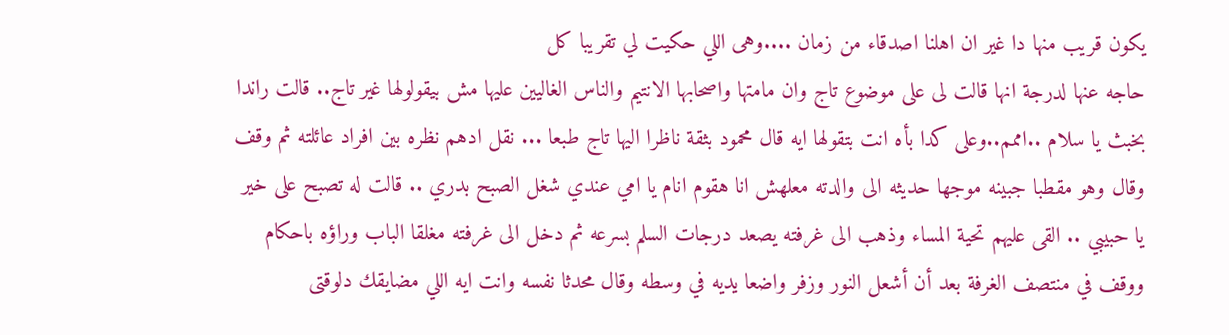يكون قريب منها دا غير ان اهلنا اصدقاء من زمان ....وهى اللي حكيت لي تقريبا كل
حاجه عنها لدرجة انها قالت لى على موضوع تاج وان مامتها واصحابها الانتيم والناس الغاليين عليها مش بيقولولها غير تاج.. قالت راندا بخبث يا سلام ..اممم..وعلى كدا بأه انت بتقولها ايه قال محمود بثقة ناظرا اليها تاج طبعا ... نقل ادهم نظره بين افراد عائلته ثم وقف وقال وهو مقطبا جبينه موجها حديثه الى والدته معلهش انا هقوم انام يا امي عندي شغل الصبح بدري .. قالت له تصبح على خير يا حبيبي .. القى عليهم تحية المساء وذهب الى غرفته يصعد درجات السلم بسرعه ثم دخل الى غرفته مغلقا الباب وراؤه باحكام ووقف في منتصف الغرفة بعد أن أشعل النور وزفر واضعا يديه في وسطه وقال محدثا نفسه وانت ايه اللي مضايقك دلوقتى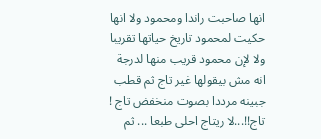انها صاحبت راندا ومحمود ولا انها حكيت لمحمود تاريخ حياتها تقريبا ولا لإن محمود قريب منها لدرجة انه مش بيقولها غير تاج ثم قطب جبينه مرددا بصوت منخفض تاج ! تاج!!...لا ريتاج احلى طبعا ... ثم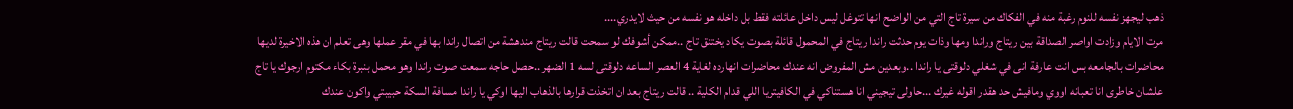ذهب ليجهز نفسه للنوم رغبة منه في الفكاك من سيرة تاج التي من الواضح انها تتوغل ليس داخل عائلته فقط بل داخله هو نفسه من حيث لايدري....
مرت الايام وزادت اواصر الصداقة بين ريتاج وراندا ومها وذات يوم حدثت راندا ريتاج في المحمول قائلة بصوت يكاد يختنق تاج ..ممكن أشوفك لو سمحت قالت ريتاج مندهشة من اتصال راندا بها في مقر عملها وهى تعلم ان هذه الاخيرة لديها محاضرات بالجامعه بس انت عارفة انى في شغلي دلوقتى يا راندا ..وبعدين مش المفروض انه عندك محاضرات انهارده لغاية 4 العصر الساعه دلوقتى لسه 1 الضهر ..حصل حاجه سمعت صوت راندا وهو محمل بنبرة بكاء مكتوم ارجوك يا تاج علشان خاطرى انا تعبانه اووي ومافيش حد هقدر اقوله غيرك ...حاولى تيجيني انا هستناكي في الكافيتريا اللي قدام الكلية .. قالت ريتاج بعد ان اتخذت قرارها بالذهاب اليها اوكي يا راندا مسافة السكة حبيبتي واكون عندك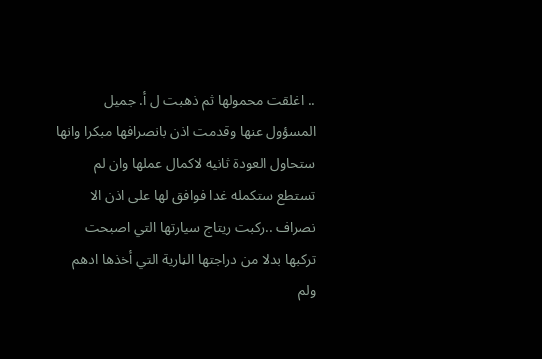.. اغلقت محمولها ثم ذهبت ل أ. جميل المسؤول عنها وقدمت اذن بانصرافها مبكرا وانها ستحاول العودة ثانيه لاكمال عملها وان لم تستطع ستكمله غدا فوافق لها على اذن الا نصراف ..ركبت ريتاج سيارتها التي اصبحت تركبها بدلا من دراجتها الڼارية التي أخذها ادهم ولم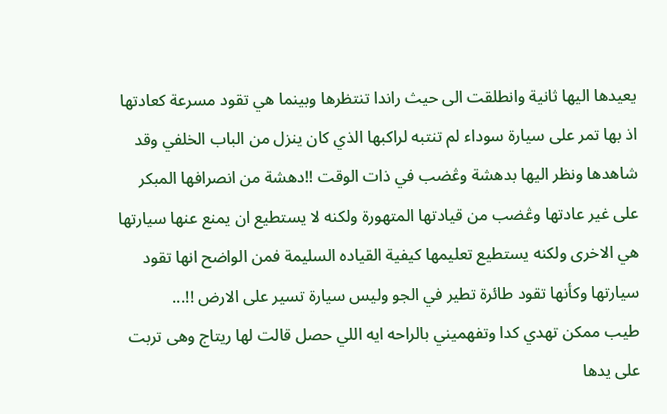يعيدها اليها ثانية وانطلقت الى حيث راندا تنتظرها وبينما هي تقود مسرعة كعادتها اذ بها تمر على سيارة سوداء لم تنتبه لراكبها الذي كان ينزل من الباب الخلفي وقد شاهدها ونظر اليها بدهشة وڠضب في ذات الوقت !!دهشة من انصرافها المبكر على غير عادتها وڠضب من قيادتها المتهورة ولكنه لا يستطيع ان يمنع عنها سيارتها هي الاخرى ولكنه يستطيع تعليمها كيفية القياده السليمة فمن الواضح انها تقود سيارتها وكأنها تقود طائرة تطير في الجو وليس سيارة تسير على الارض !!...
طيب ممكن تهدي كدا وتفهميني بالراحه ايه اللي حصل قالت لها ريتاج وهى تربت على يدها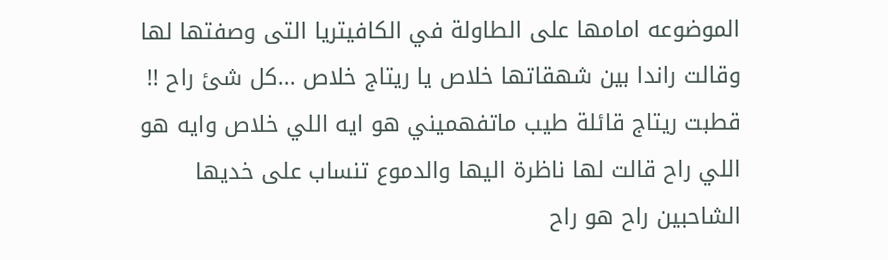الموضوعه امامها على الطاولة في الكافيتريا التى وصفتها لها وقالت راندا بين شهقاتها خلاص يا ريتاج خلاص ...كل شئ راح !! قطبت ريتاج قائلة طيب ماتفهميني هو ايه اللي خلاص وايه هو اللي راح قالت لها ناظرة اليها والدموع تنساب على خديها الشاحبين راح هو راح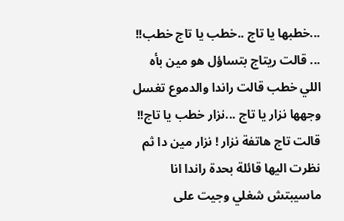...خطبها يا تاج ..خطب يا تاج خطب!! ... قالت ريتاج بتساؤل هو مين بأه اللي خطب قالت راندا والدموع تغسل وجهها نزار يا تاج ...نزار خطب يا تاج!! قالت تاج هاتفة نزار ! نزار مين دا ثم نظرت اليها قائلة بحدة راندا انا ماسيبتش شغلي وجيت على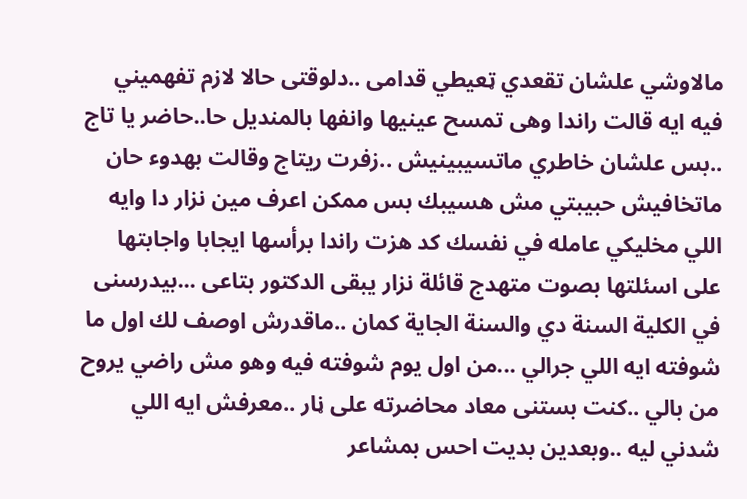مالاوشي علشان تقعدي ټعيطي قدامى ..دلوقتى حالا لازم تفهميني فيه ايه قالت راندا وهى تمسح عينيها وانفها بالمنديل حا..حاضر يا تاج ..بس علشان خاطري ماتسيبينيش ..زفرت ريتاج وقالت بهدوء حان ماتخافيش حبيبتي مش هسيبك بس ممكن اعرف مين نزار دا وايه اللي مخليكي عامله في نفسك كد هزت راندا برأسها ايجابا واجابتها على اسئلتها بصوت متهدج قائلة نزار يبقى الدكتور بتاعى ...بيدرسنى في الكلية السنة دي والسنة الجاية كمان ..ماقدرش اوصف لك اول ما شوفته ايه اللي جرالي ...من اول يوم شوفته فيه وهو مش راضي يروح من بالي ..كنت بستنى معاد محاضرته على ڼار ..معرفش ايه اللي شدني ليه ..وبعدين بديت احس بمشاعر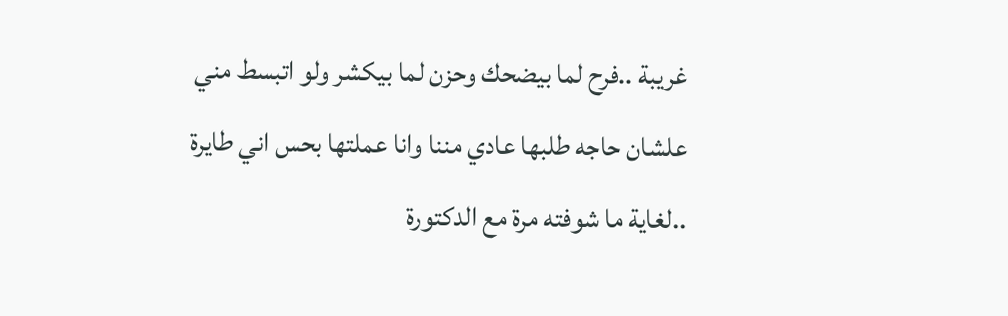غريبة ..فرح لما بيضحك وحزن لما بيكشر ولو اتبسط مني علشان حاجه طلبها عادي مننا وانا عملتها بحس اني طايرة ..لغاية ما شوفته مرة مع الدكتورة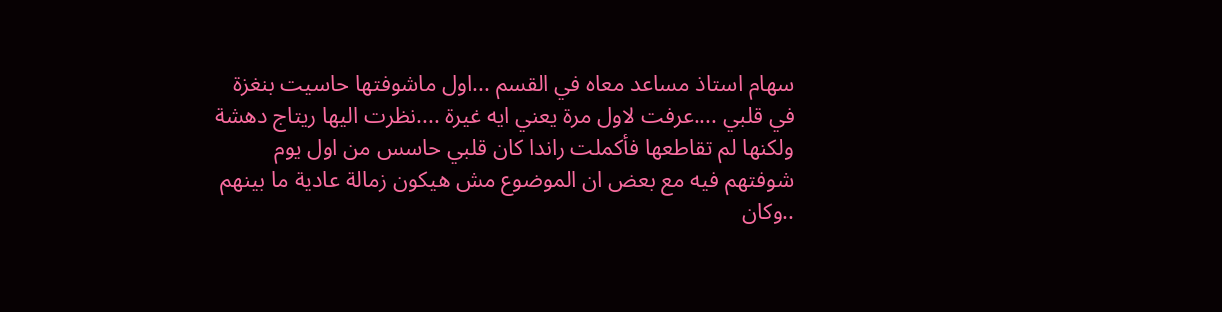سهام استاذ مساعد معاه في القسم ...اول ماشوفتها حاسيت بنغزة في قلبي ....عرفت لاول مرة يعني ايه غيرة ....نظرت اليها ريتاج دهشة ولكنها لم تقاطعها فأكملت راندا كان قلبي حاسس من اول يوم شوفتهم فيه مع بعض ان الموضوع مش هيكون زمالة عادية ما بينهم ..وكان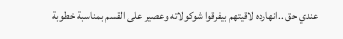عندي حق ..انهارده لاقيتهم بيفرقوا شوكولاته وعصير على القسم بمناسبة خطوبة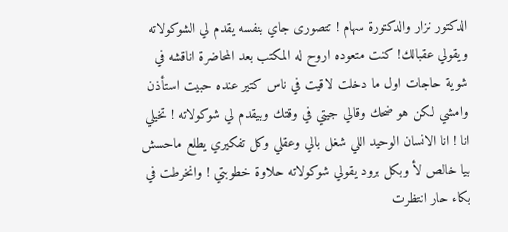الدكتور نزار والدكتورة سهام ! تتصورى جاي بنفسه يقدم لي الشوكولاته ويقولي عقبالك! كنت متعوده اروح له المكتب بعد المحاضرة اناقشه في شوية حاجات اول ما دخلت لاقيت في ناس كتير عنده حبيت استأذن وامشي لكن هو ضحك وقالي جيتي في وقتك وبيقدم لي شوكولاته ! تخيلي انا ! انا الانسان الوحيد اللي شغل بالي وعقلي وكل تفكيري يطلع ماحسش بيا خالص لأ وبكل برود يقولي شوكولاته حلاوة خطوبتي ! وانخرطت في بكاء حار انتظرت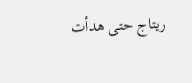ريتاج حتى هدأت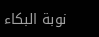نوبة البكاء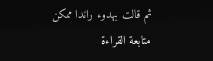ثم قالت بهدوء راندا ممكن
متابعة القراءة